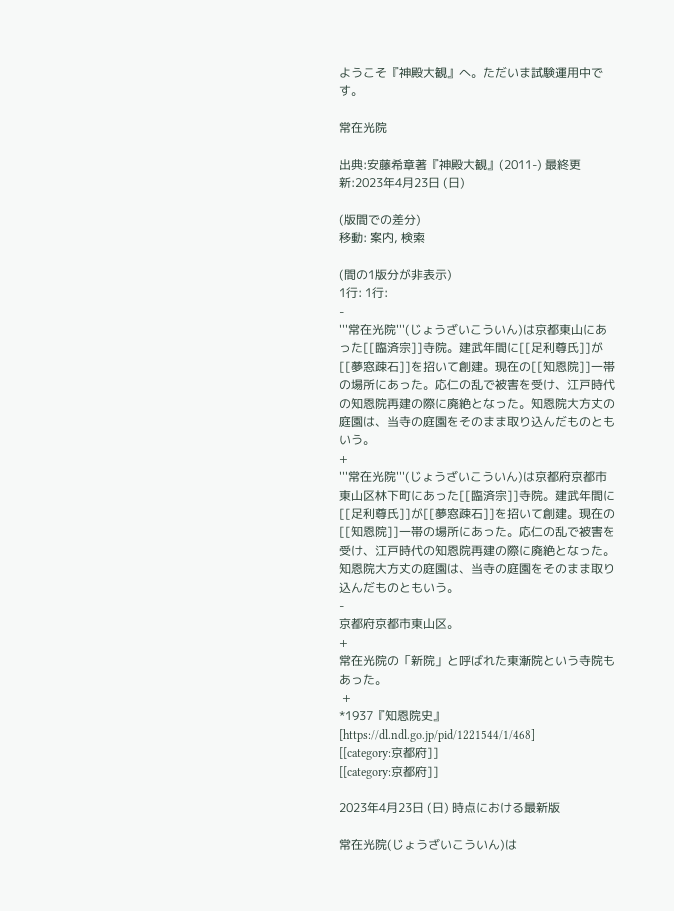ようこそ『神殿大観』へ。ただいま試験運用中です。

常在光院

出典:安藤希章著『神殿大観』(2011-) 最終更新:2023年4月23日 (日)

(版間での差分)
移動: 案内, 検索

(間の1版分が非表示)
1行: 1行:
-
'''常在光院'''(じょうざいこういん)は京都東山にあった[[臨済宗]]寺院。建武年間に[[足利尊氏]]が[[夢窓疎石]]を招いて創建。現在の[[知恩院]]一帯の場所にあった。応仁の乱で被害を受け、江戸時代の知恩院再建の際に廃絶となった。知恩院大方丈の庭園は、当寺の庭園をそのまま取り込んだものともいう。
+
'''常在光院'''(じょうざいこういん)は京都府京都市東山区林下町にあった[[臨済宗]]寺院。建武年間に[[足利尊氏]]が[[夢窓疎石]]を招いて創建。現在の[[知恩院]]一帯の場所にあった。応仁の乱で被害を受け、江戸時代の知恩院再建の際に廃絶となった。知恩院大方丈の庭園は、当寺の庭園をそのまま取り込んだものともいう。
-
京都府京都市東山区。
+
常在光院の「新院」と呼ばれた東漸院という寺院もあった。
 +
*1937『知恩院史』[https://dl.ndl.go.jp/pid/1221544/1/468]
[[category:京都府]]
[[category:京都府]]

2023年4月23日 (日) 時点における最新版

常在光院(じょうざいこういん)は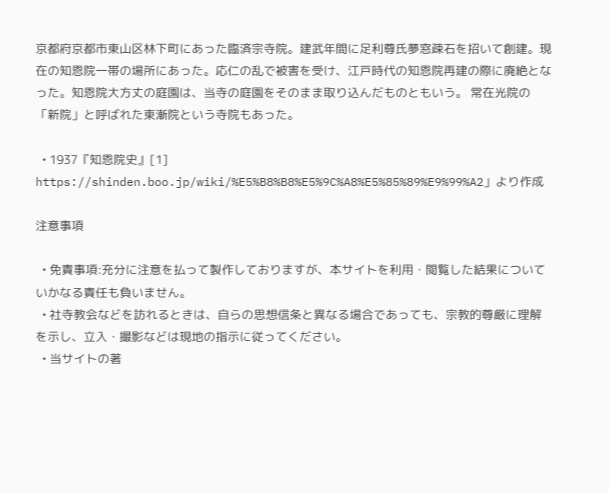京都府京都市東山区林下町にあった臨済宗寺院。建武年間に足利尊氏夢窓疎石を招いて創建。現在の知恩院一帯の場所にあった。応仁の乱で被害を受け、江戸時代の知恩院再建の際に廃絶となった。知恩院大方丈の庭園は、当寺の庭園をそのまま取り込んだものともいう。 常在光院の「新院」と呼ばれた東漸院という寺院もあった。

  • 1937『知恩院史』[1]
https://shinden.boo.jp/wiki/%E5%B8%B8%E5%9C%A8%E5%85%89%E9%99%A2」より作成

注意事項

  • 免責事項:充分に注意を払って製作しておりますが、本サイトを利用・閲覧した結果についていかなる責任も負いません。
  • 社寺教会などを訪れるときは、自らの思想信条と異なる場合であっても、宗教的尊厳に理解を示し、立入・撮影などは現地の指示に従ってください。
  • 当サイトの著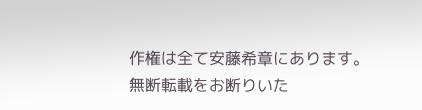作権は全て安藤希章にあります。無断転載をお断りいた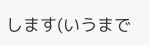します(いうまで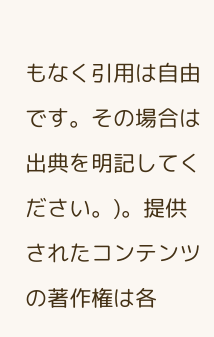もなく引用は自由です。その場合は出典を明記してください。)。提供されたコンテンツの著作権は各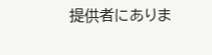提供者にありま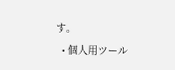す。
  • 個人用ツール